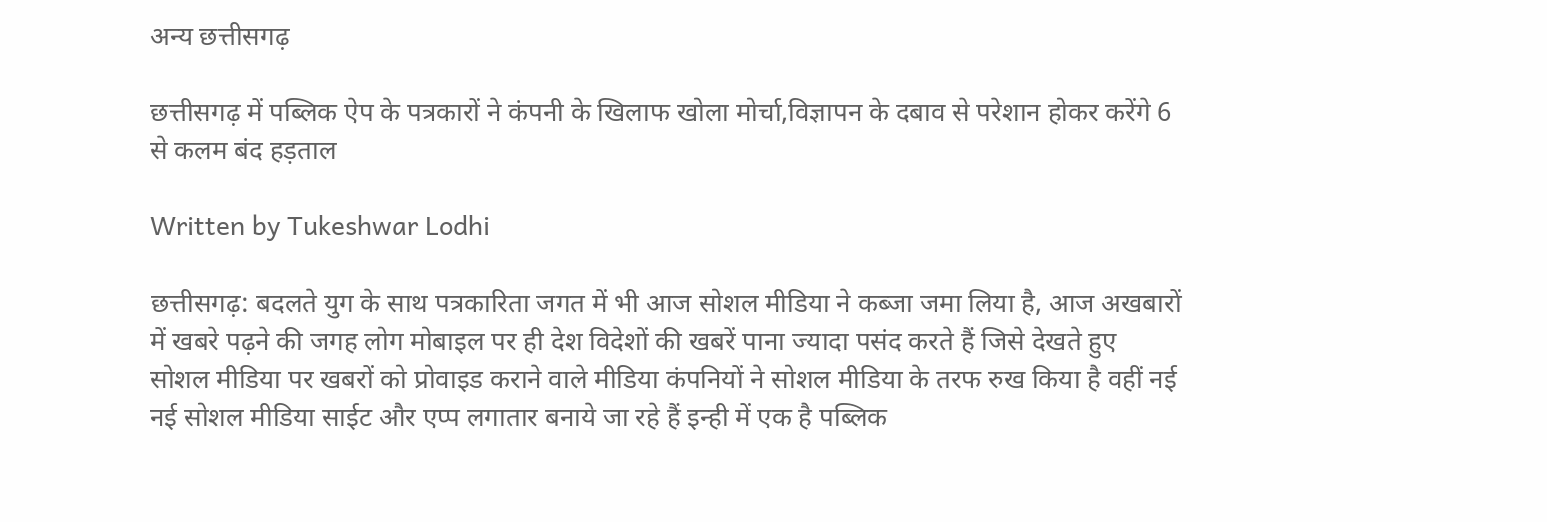अन्य छत्तीसगढ़

छत्तीसगढ़ में पब्लिक ऐप के पत्रकारों ने कंपनी के खिलाफ खोला मोर्चा,विज्ञापन के दबाव से परेशान होकर करेंगे 6 से कलम बंद हड़ताल

Written by Tukeshwar Lodhi

छत्तीसगढ़: बदलते युग के साथ पत्रकारिता जगत में भी आज सोशल मीडिया ने कब्जा जमा लिया है, आज अखबारों में खबरे पढ़ने की जगह लोग मोबाइल पर ही देश विदेशों की खबरें पाना ज्यादा पसंद करते हैं जिसे देखते हुए सोशल मीडिया पर खबरों को प्रोवाइड कराने वाले मीडिया कंपनियों ने सोशल मीडिया के तरफ रुख किया है वहीं नई नई सोशल मीडिया साईट और एप्प लगातार बनाये जा रहे हैं इन्ही में एक है पब्लिक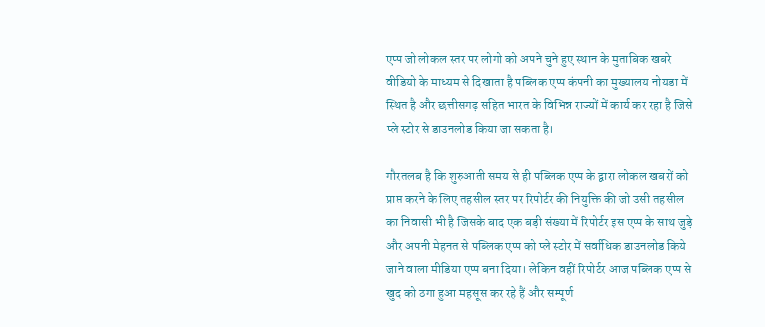एप्प जो लोकल स्तर पर लोगो को अपने चुने हुए स्थान के मुताबिक खबरे वीडियो के माध्यम से दिखाता है पब्लिक एप्प कंपनी का मुख्यालय नोयडा में स्थित है और छत्तीसगढ़ सहित भारत के विभिन्न राज्यों में कार्य कर रहा है जिसे प्ले स्टोर से डाउनलोड किया जा सकता है।

गौरतलब है कि शुरुआती समय से ही पब्लिक एप्प के द्वारा लोकल खबरों को प्राप्त करने के लिए तहसील स्तर पर रिपोर्टर की नियुक्ति की जो उसी तहसील का निवासी भी है जिसके बाद एक बड़ी संख्या में रिपोर्टर इस एप्प के साथ जुड़े और अपनी मेहनत से पब्लिक एप्प को प्ले स्टोर में सर्वाधिक डाउनलोड किये जाने वाला मीडिया एप्प बना दिया। लेकिन वहीं रिपोर्टर आज पब्लिक एप्प से खुद को ठगा हुआ महसूस कर रहे हैं और सम्पूर्ण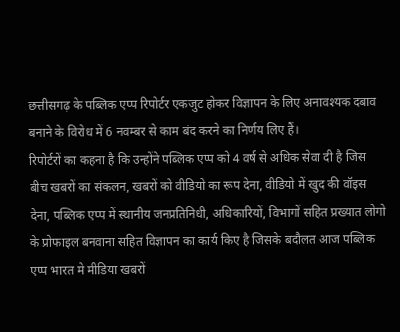छत्तीसगढ़ के पब्लिक एप्प रिपोर्टर एकजुट होकर विज्ञापन के लिए अनावश्यक दबाव बनाने के विरोध में 6 नवम्बर से काम बंद करने का निर्णय लिए हैं।
रिपोर्टरों का कहना है कि उन्होंने पब्लिक एप्प को 4 वर्ष से अधिक सेवा दी है जिस बीच खबरों का संकलन, खबरों को वीडियो का रूप देना, वीडियो में खुद की वॉइस देना, पब्लिक एप्प में स्थानीय जनप्रतिनिधी, अधिकारियों, विभागों सहित प्रख्यात लोगो के प्रोफाइल बनवाना सहित विज्ञापन का कार्य किए है जिसके बदौलत आज पब्लिक एप्प भारत मे मीडिया खबरों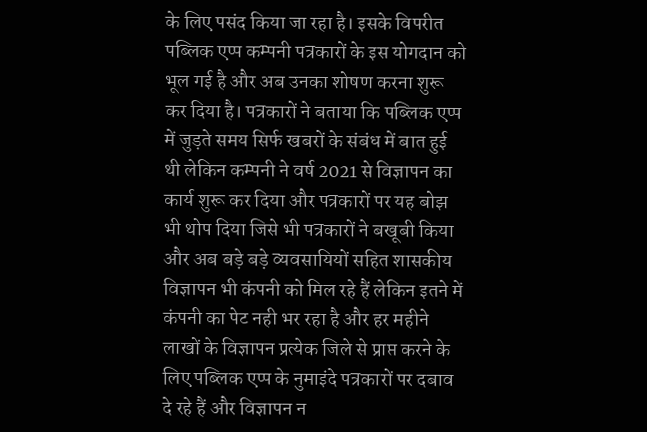के लिए पसंद किया जा रहा है। इसके विपरीत पब्लिक एप्प कम्पनी पत्रकारों के इस योगदान को भूल गई है और अब उनका शोषण करना शुरू कर दिया है। पत्रकारों ने बताया कि पब्लिक एप्प में जुड़ते समय सिर्फ खबरों के संबंध में बात हुई थी लेकिन कम्पनी ने वर्ष 2021 से विज्ञापन का कार्य शुरू कर दिया और पत्रकारों पर यह बोझ भी थोप दिया जिसे भी पत्रकारों ने बखूबी किया और अब बड़े बड़े व्यवसायियों सहित शासकीय विज्ञापन भी कंपनी को मिल रहे हैं लेकिन इतने में कंपनी का पेट नही भर रहा है और हर महीने लाखों के विज्ञापन प्रत्येक जिले से प्राप्त करने के लिए पब्लिक एप्प के नुमाइंदे पत्रकारों पर दबाव दे रहे हैं और विज्ञापन न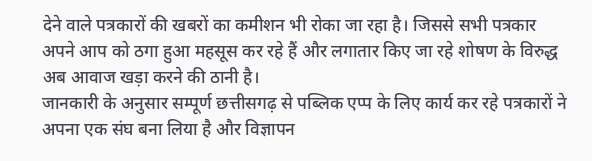देने वाले पत्रकारों की खबरों का कमीशन भी रोका जा रहा है। जिससे सभी पत्रकार अपने आप को ठगा हुआ महसूस कर रहे हैं और लगातार किए जा रहे शोषण के विरुद्ध अब आवाज खड़ा करने की ठानी है।
जानकारी के अनुसार सम्पूर्ण छत्तीसगढ़ से पब्लिक एप्प के लिए कार्य कर रहे पत्रकारों ने अपना एक संघ बना लिया है और विज्ञापन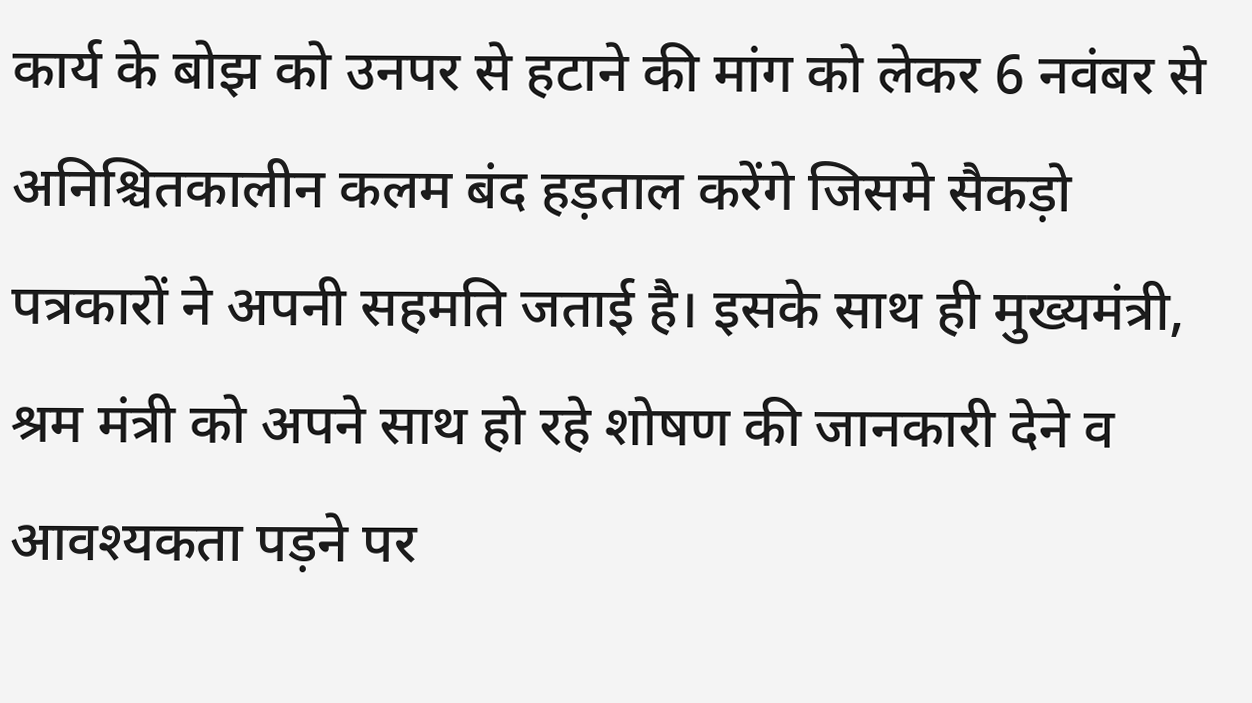कार्य के बोझ को उनपर से हटाने की मांग को लेकर 6 नवंबर से अनिश्चितकालीन कलम बंद हड़ताल करेंगे जिसमे सैकड़ो पत्रकारों ने अपनी सहमति जताई है। इसके साथ ही मुख्यमंत्री, श्रम मंत्री को अपने साथ हो रहे शोषण की जानकारी देने व आवश्यकता पड़ने पर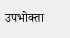उपभोक्ता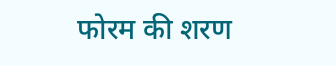फोरम की शरण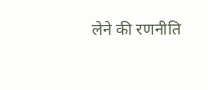लेने की रणनीति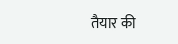तैयार की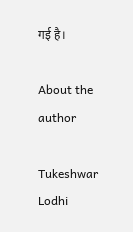गई है।

About the author

Tukeshwar Lodhi